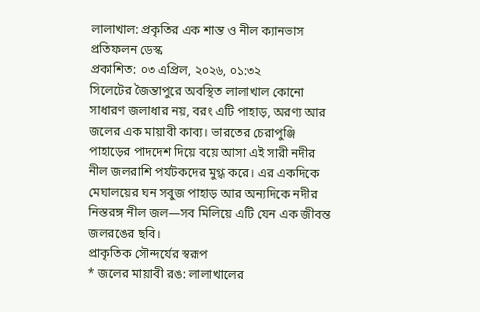লালাখাল: প্রকৃতির এক শান্ত ও নীল ক্যানভাস
প্রতিফলন ডেস্ক
প্রকাশিত: ০৩ এপ্রিল, ২০২৬, ০১:৩২
সিলেটের জৈন্তাপুরে অবস্থিত লালাখাল কোনো সাধারণ জলাধার নয়, বরং এটি পাহাড়, অরণ্য আর জলের এক মায়াবী কাব্য। ভারতের চেরাপুঞ্জি পাহাড়ের পাদদেশ দিয়ে বয়ে আসা এই সারী নদীর নীল জলরাশি পর্যটকদের মুগ্ধ করে। এর একদিকে মেঘালয়ের ঘন সবুজ পাহাড় আর অন্যদিকে নদীর নিস্তরঙ্গ নীল জল—সব মিলিয়ে এটি যেন এক জীবন্ত জলরঙের ছবি।
প্রাকৃতিক সৌন্দর্যের স্বরূপ
* জলের মায়াবী রঙ: লালাখালের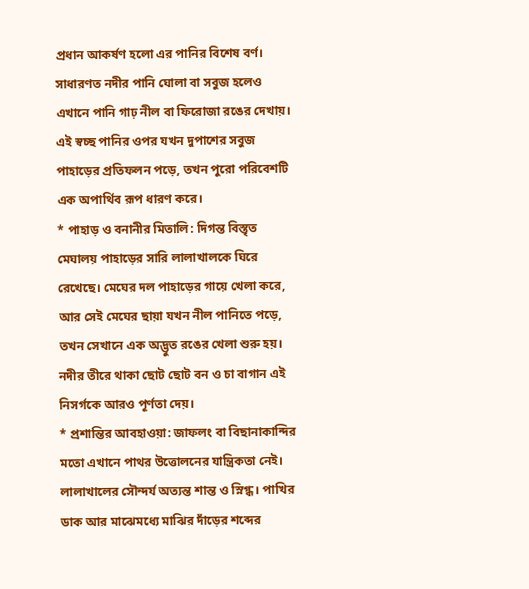প্রধান আকর্ষণ হলো এর পানির বিশেষ বর্ণ। সাধারণত নদীর পানি ঘোলা বা সবুজ হলেও এখানে পানি গাঢ় নীল বা ফিরোজা রঙের দেখায়। এই স্বচ্ছ পানির ওপর যখন দুপাশের সবুজ পাহাড়ের প্রতিফলন পড়ে, তখন পুরো পরিবেশটি এক অপার্থিব রূপ ধারণ করে।
* পাহাড় ও বনানীর মিতালি: দিগন্ত বিস্তৃত মেঘালয় পাহাড়ের সারি লালাখালকে ঘিরে রেখেছে। মেঘের দল পাহাড়ের গায়ে খেলা করে, আর সেই মেঘের ছায়া যখন নীল পানিতে পড়ে, তখন সেখানে এক অদ্ভুত রঙের খেলা শুরু হয়। নদীর তীরে থাকা ছোট ছোট বন ও চা বাগান এই নিসর্গকে আরও পূর্ণতা দেয়।
* প্রশান্তির আবহাওয়া: জাফলং বা বিছানাকান্দির মতো এখানে পাথর উত্তোলনের যান্ত্রিকতা নেই। লালাখালের সৌন্দর্য অত্যন্ত শান্ত ও স্নিগ্ধ। পাখির ডাক আর মাঝেমধ্যে মাঝির দাঁড়ের শব্দের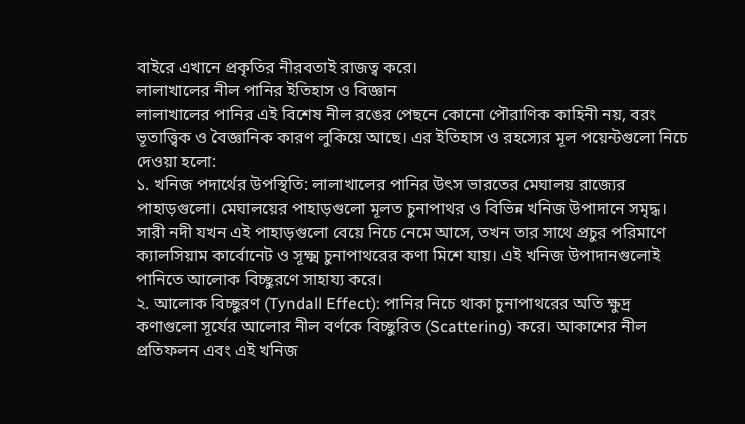বাইরে এখানে প্রকৃতির নীরবতাই রাজত্ব করে।
লালাখালের নীল পানির ইতিহাস ও বিজ্ঞান
লালাখালের পানির এই বিশেষ নীল রঙের পেছনে কোনো পৌরাণিক কাহিনী নয়, বরং ভূতাত্ত্বিক ও বৈজ্ঞানিক কারণ লুকিয়ে আছে। এর ইতিহাস ও রহস্যের মূল পয়েন্টগুলো নিচে দেওয়া হলো:
১. খনিজ পদার্থের উপস্থিতি: লালাখালের পানির উৎস ভারতের মেঘালয় রাজ্যের পাহাড়গুলো। মেঘালয়ের পাহাড়গুলো মূলত চুনাপাথর ও বিভিন্ন খনিজ উপাদানে সমৃদ্ধ। সারী নদী যখন এই পাহাড়গুলো বেয়ে নিচে নেমে আসে, তখন তার সাথে প্রচুর পরিমাণে ক্যালসিয়াম কার্বোনেট ও সূক্ষ্ম চুনাপাথরের কণা মিশে যায়। এই খনিজ উপাদানগুলোই পানিতে আলোক বিচ্ছুরণে সাহায্য করে।
২. আলোক বিচ্ছুরণ (Tyndall Effect): পানির নিচে থাকা চুনাপাথরের অতি ক্ষুদ্র কণাগুলো সূর্যের আলোর নীল বর্ণকে বিচ্ছুরিত (Scattering) করে। আকাশের নীল প্রতিফলন এবং এই খনিজ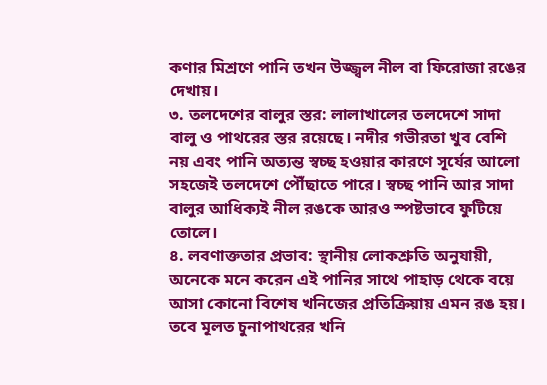কণার মিশ্রণে পানি তখন উজ্জ্বল নীল বা ফিরোজা রঙের দেখায়।
৩. তলদেশের বালুর স্তর: লালাখালের তলদেশে সাদা বালু ও পাথরের স্তর রয়েছে। নদীর গভীরতা খুব বেশি নয় এবং পানি অত্যন্ত স্বচ্ছ হওয়ার কারণে সূর্যের আলো সহজেই তলদেশে পৌঁছাতে পারে। স্বচ্ছ পানি আর সাদা বালুর আধিক্যই নীল রঙকে আরও স্পষ্টভাবে ফুটিয়ে তোলে।
৪. লবণাক্ততার প্রভাব: স্থানীয় লোকশ্রুতি অনুযায়ী, অনেকে মনে করেন এই পানির সাথে পাহাড় থেকে বয়ে আসা কোনো বিশেষ খনিজের প্রতিক্রিয়ায় এমন রঙ হয়। তবে মূলত চুনাপাথরের খনি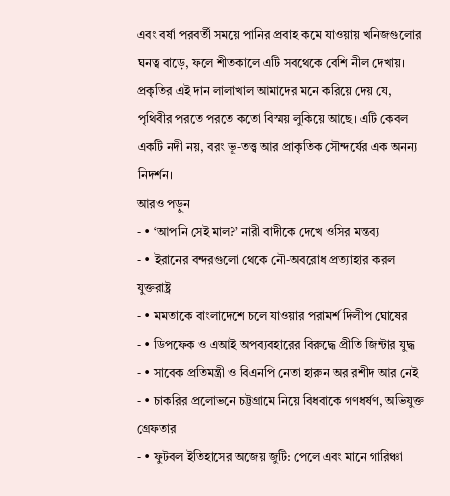এবং বর্ষা পরবর্তী সময়ে পানির প্রবাহ কমে যাওয়ায় খনিজগুলোর ঘনত্ব বাড়ে, ফলে শীতকালে এটি সবথেকে বেশি নীল দেখায়।
প্রকৃতির এই দান লালাখাল আমাদের মনে করিয়ে দেয় যে, পৃথিবীর পরতে পরতে কতো বিস্ময় লুকিয়ে আছে। এটি কেবল একটি নদী নয়, বরং ভূ-তত্ত্ব আর প্রাকৃতিক সৌন্দর্যের এক অনন্য নিদর্শন।
আরও পড়ুন
- • ‘আপনি সেই মাল?’ নারী বাদীকে দেখে ওসির মন্তব্য
- • ইরানের বন্দরগুলো থেকে নৌ-অবরোধ প্রত্যাহার করল যুক্তরাষ্ট্র
- • মমতাকে বাংলাদেশে চলে যাওয়ার পরামর্শ দিলীপ ঘোষের
- • ডিপফেক ও এআই অপব্যবহারের বিরুদ্ধে প্রীতি জিন্টার যুদ্ধ
- • সাবেক প্রতিমন্ত্রী ও বিএনপি নেতা হারুন অর রশীদ আর নেই
- • চাকরির প্রলোভনে চট্টগ্রামে নিয়ে বিধবাকে গণধর্ষণ, অভিযুক্ত গ্রেফতার
- • ফুটবল ইতিহাসের অজেয় জুটি: পেলে এবং মানে গারিঞ্চা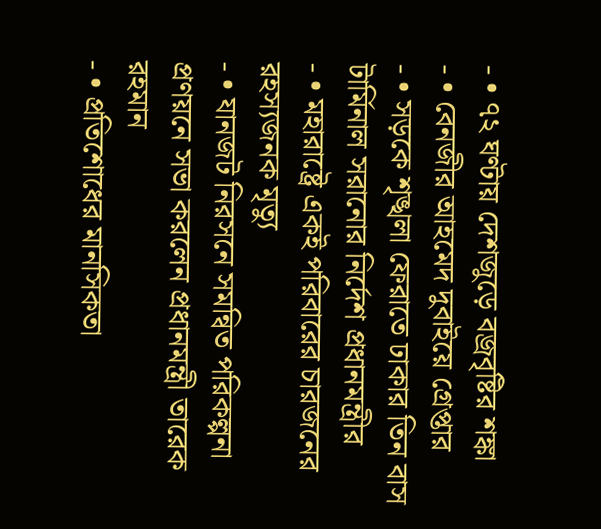- • ৭২ ঘণ্টায় দেশজুড়ে বজ্রবৃষ্টির শঙ্কা
- • বেনজীর আহমেদ দুবাইয়ে গ্রেপ্তার
- • সড়কে শৃঙ্খলা ফেরাতে ঢাকার তিন বাস টার্মিনাল সরানোর নির্দেশ প্রধানমন্ত্রীর
- • মহারাষ্ট্রে একই পরিবারের চারজনের রহস্যজনক মৃত্যু
- • যানজট নিরসনে সমন্বিত পরিকল্পনা প্রণয়নে সভা করলেন প্রধানমন্ত্রী তারেক রহমান
- • প্রতিশোধের মানসিকতা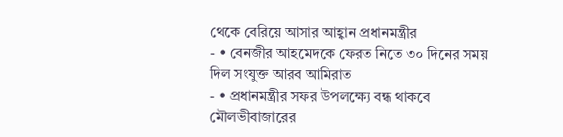থেকে বেরিয়ে আসার আহ্বান প্রধানমন্ত্রীর
- • বেনজীর আহমেদকে ফেরত নিতে ৩০ দিনের সময় দিল সংযুক্ত আরব আমিরাত
- • প্রধানমন্ত্রীর সফর উপলক্ষ্যে বন্ধ থাকবে মৌলভীবাজারের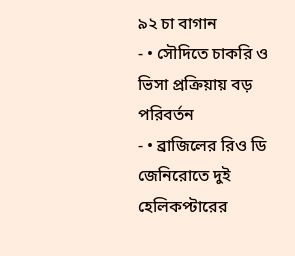৯২ চা বাগান
- • সৌদিতে চাকরি ও ভিসা প্রক্রিয়ায় বড় পরিবর্তন
- • ব্রাজিলের রিও ডি জেনিরোতে দুই হেলিকপ্টারের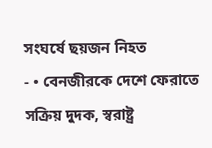সংঘর্ষে ছয়জন নিহত
- • বেনজীরকে দেশে ফেরাতে সক্রিয় দুদক, স্বরাষ্ট্র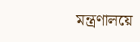মন্ত্রণালয়ে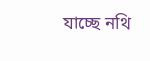যাচ্ছে নথি